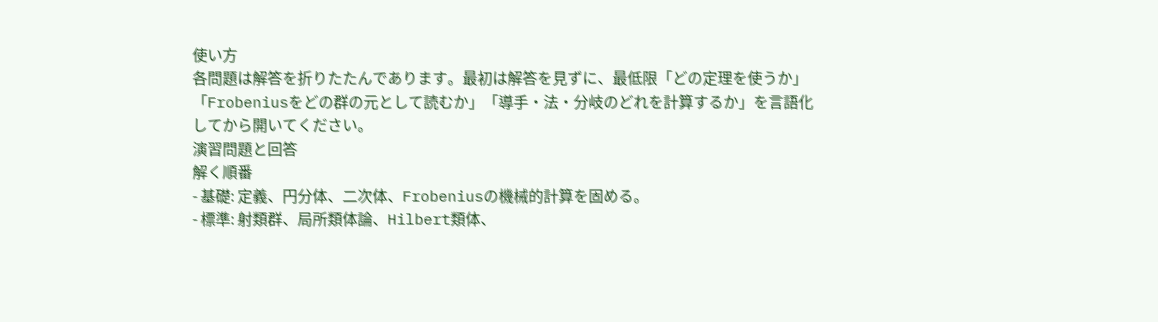使い方
各問題は解答を折りたたんであります。最初は解答を見ずに、最低限「どの定理を使うか」「Frobeniusをどの群の元として読むか」「導手・法・分岐のどれを計算するか」を言語化してから開いてください。
演習問題と回答
解く順番
- 基礎: 定義、円分体、二次体、Frobeniusの機械的計算を固める。
- 標準: 射類群、局所類体論、Hilbert類体、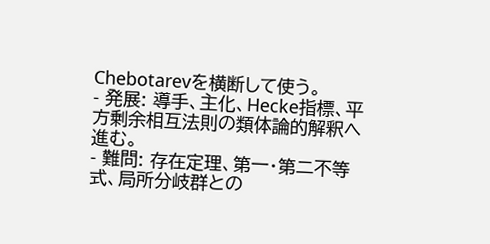Chebotarevを横断して使う。
- 発展: 導手、主化、Hecke指標、平方剰余相互法則の類体論的解釈へ進む。
- 難問: 存在定理、第一・第二不等式、局所分岐群との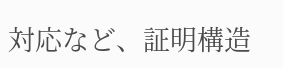対応など、証明構造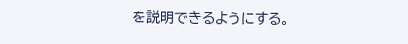を説明できるようにする。